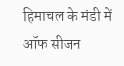हिमाचल के मंडी में ऑफ सीजन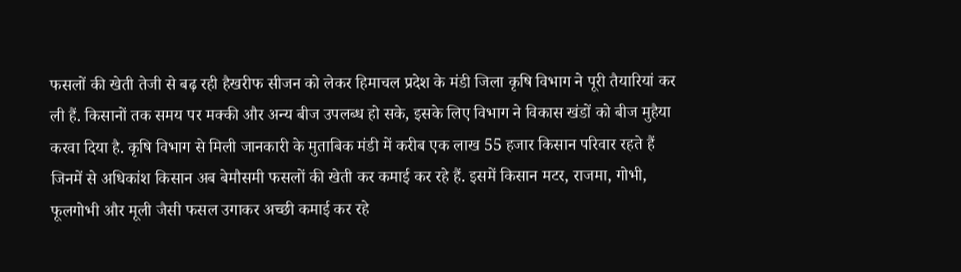फसलों की खेती तेजी से बढ़ रही हैखरीफ सीजन को लेकर हिमाचल प्रदेश के मंडी जिला कृषि विभाग ने पूरी तैयारियां कर ली हैं. किसानों तक समय पर मक्की और अन्य बीज उपलब्ध हो सके, इसके लिए विभाग ने विकास खंडों को बीज मुहैया करवा दिया है. कृषि विभाग से मिली जानकारी के मुताबिक मंडी में करीब एक लाख 55 हजार किसान परिवार रहते हैं जिनमें से अधिकांश किसान अब बेमौसमी फसलों की खेती कर कमाई कर रहे हैं. इसमें किसान मटर, राजमा, गोभी, फूलगोभी और मूली जैसी फसल उगाकर अच्छी कमाई कर रहे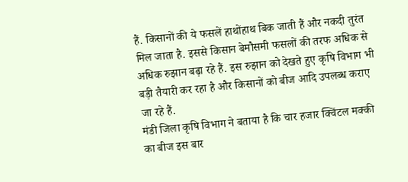हैं. किसानों की ये फसलें हाथोंहाथ बिक जाती हैं और नकदी तुरंत मिल जाता है. इससे किसान बेमौसमी फसलों की तरफ अधिक से अधिक रुझान बढ़ा रहे हैं. इस रुझान को देखते हुए कृषि विभाग भी बड़ी तैयारी कर रहा है और किसानों को बीज आदि उपलब्ध कराए जा रहे हैं.
मंडी जिला कृषि विभाग ने बताया है कि चार हजार क्विंटल मक्की का बीज इस बार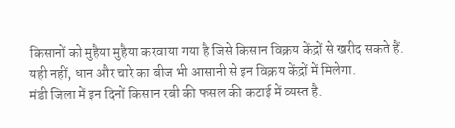किसानों को मुहैया मुहैया करवाया गया है जिसे किसान विक्रय केंद्रों से खरीद सकते हैं. यही नहीं, धान और चारे का बीज भी आसानी से इन विक्रय केंद्रों में मिलेगा.
मंडी जिला में इन दिनों किसान रबी की फसल की कटाई में व्यस्त है.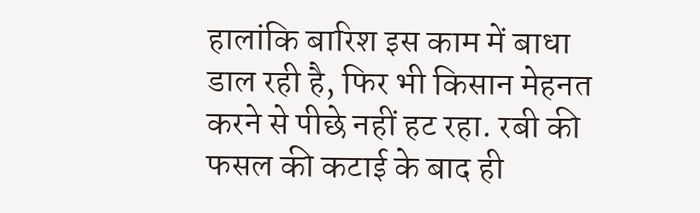हालांकि बारिश इस काम में बाधा डाल रही है, फिर भी किसान मेहनत करने से पीछे नहीं हट रहा. रबी की फसल की कटाई के बाद ही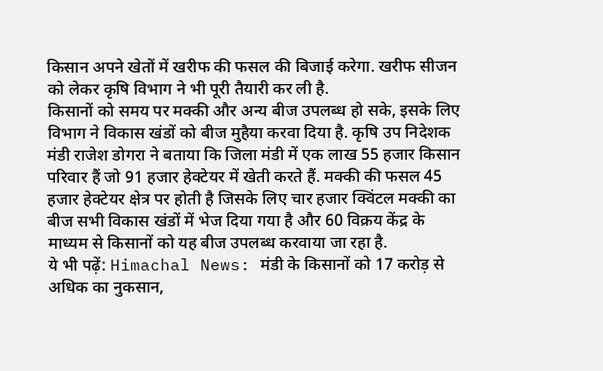किसान अपने खेतों में खरीफ की फसल की बिजाई करेगा. खरीफ सीजन को लेकर कृषि विभाग ने भी पूरी तैयारी कर ली है.
किसानों को समय पर मक्की और अन्य बीज उपलब्ध हो सके, इसके लिए विभाग ने विकास खंडों को बीज मुहैया करवा दिया है. कृषि उप निदेशक मंडी राजेश डोगरा ने बताया कि जिला मंडी में एक लाख 55 हजार किसान परिवार हैं जो 91 हजार हेक्टेयर में खेती करते हैं. मक्की की फसल 45 हजार हेक्टेयर क्षेत्र पर होती है जिसके लिए चार हजार क्विंटल मक्की का बीज सभी विकास खंडों में भेज दिया गया है और 60 विक्रय केंद्र के माध्यम से किसानों को यह बीज उपलब्ध करवाया जा रहा है.
ये भी पढ़ें: Himachal News: मंडी के किसानों को 17 करोड़ से अधिक का नुकसान,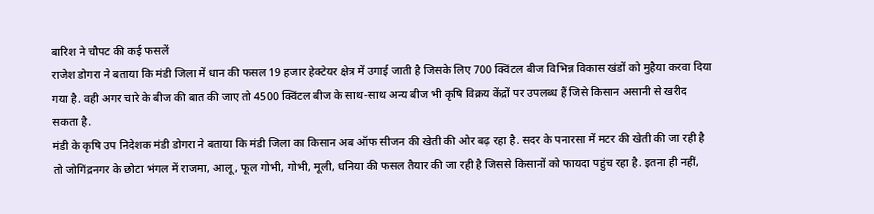बारिश ने चौपट की कई फसलें
राजेश डोगरा ने बताया कि मंडी जिला में धान की फसल 19 हजार हेक्टेयर क्षेत्र में उगाई जाती है जिसके लिए 700 क्विंटल बीज विभिन्न विकास खंडों को मुहैया करवा दिया गया है. वही अगर चारे के बीज की बात की जाए तो 4500 क्विंटल बीज के साथ-साथ अन्य बीज भी कृषि विक्रय केंद्रों पर उपलब्ध हैं जिसे किसान असानी से खरीद सकता है.
मंडी के कृषि उप निदेशक मंडी डोगरा ने बताया कि मंडी जिला का किसान अब ऑफ सीजन की खेती की ओर बढ़ रहा है. सदर के पनारसा में मटर की खेती की जा रही है तो जोगिंद्रनगर के छोटा भंगल में राजमा, आलू, फूल गोभी, गोभी, मूली, धनिया की फसल तैयार की जा रही है जिससे किसानों को फायदा पहुंच रहा है. इतना ही नहीं,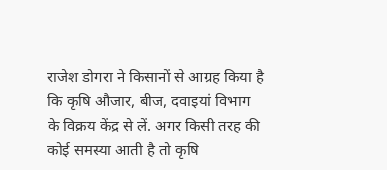राजेश डोगरा ने किसानों से आग्रह किया है कि कृषि औजार, बीज, दवाइयां विभाग के विक्रय केंद्र से लें. अगर किसी तरह की कोई समस्या आती है तो कृषि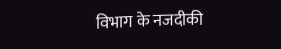विभाग के नजदीकी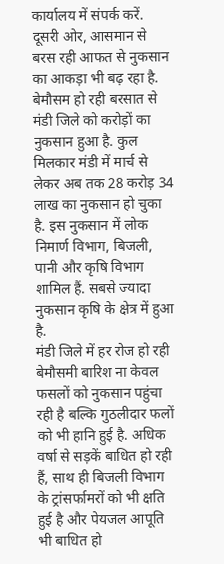कार्यालय में संपर्क करें.
दूसरी ओर, आसमान से बरस रही आफत से नुकसान का आकड़ा भी बढ़ रहा है. बेमौसम हो रही बरसात से मंडी जिले को करोड़ों का नुकसान हुआ है. कुल मिलकार मंडी में मार्च से लेकर अब तक 28 करोड़ 34 लाख का नुकसान हो चुका है. इस नुकसान में लोक निमार्ण विभाग, बिजली, पानी और कृषि विभाग शामिल हैं. सबसे ज्यादा नुकसान कृषि के क्षेत्र में हुआ है.
मंडी जिले में हर रोज हो रही बेमौसमी बारिश ना केवल फसलों को नुकसान पहुंचा रही है बल्कि गुठलीदार फलों को भी हानि हुई है. अधिक वर्षा से सड़कें बाधित हो रही हैं, साथ ही बिजली विभाग के ट्रांसर्फामरों को भी क्षति हुई है और पेयजल आपूति भी बाधित हो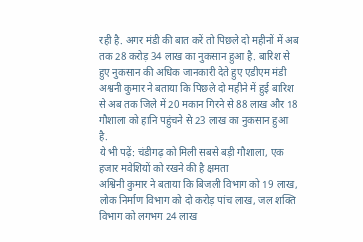रही है. अगर मंडी की बात करें तो पिछले दो महीनों में अब तक 28 करोड़ 34 लाख का नुकसान हुआ है. बारिश से हुए नुकसान की अधिक जानकारी देते हुए एडीएम मंडी अश्वनी कुमार ने बताया कि पिछले दो महीने में हुई बारिश से अब तक जिले में 20 मकान गिरने से 88 लाख और 18 गौशाला को हानि पहुंचने से 23 लाख का नुकसान हुआ है.
ये भी पढ़ें: चंडीगढ़ को मिली सबसे बड़ी गौशाला, एक हजार मवेशियों को रखने की है क्षमता
अश्विनी कुमार ने बताया कि बिजली विभाग को 19 लाख, लोक निर्माण विभाग को दो करोड़ पांच लाख, जल शक्ति विभाग को लगभग 24 लाख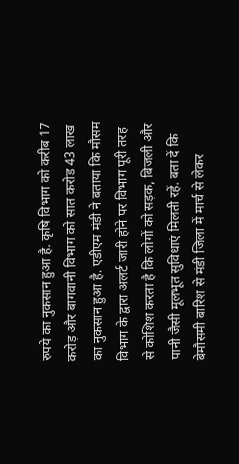रुपये का नुकसान हुआ है. कृषि विभाग को करीब 17 करोड़ और बागवानी विभाग को सात करोड 43 लाख का नुकसान हुआ है. एडीएम मंडी ने बताया कि मौसम विभाग के द्वारा अलर्ट जारी होने पर विभाग पूरी तरह से कोशिश करता है कि लोगों को सड़क, बिजली और पानी जैसी मूलभूत सुविधाएं मिलती रहें. बता दें कि बेमौसमी बारिश से मंडी जिला में मार्च से लेकर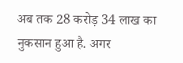अब तक 28 करोड़ 34 लाख का नुकसान हुआ है. अगर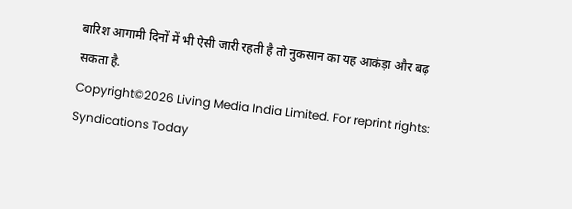बारिश आगामी दिनों में भी ऐसी जारी रहती है तो नुकसान का यह आकंड़ा और बढ़ सकता है.
Copyright©2026 Living Media India Limited. For reprint rights: Syndications Today